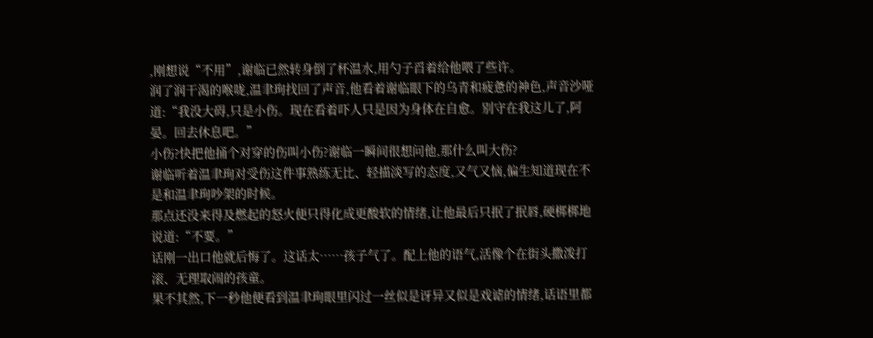,刚想说“不用”,谢临已然转身倒了杯温水,用勺子舀着给他喂了些许。
润了润干渴的喉咙,温聿珣找回了声音,他看着谢临眼下的乌青和疲惫的神色,声音沙哑道:“我没大碍,只是小伤。现在看着吓人只是因为身体在自愈。别守在我这儿了,阿晏。回去休息吧。”
小伤?快把他捅个对穿的伤叫小伤?谢临一瞬间很想问他,那什么叫大伤?
谢临听着温聿珣对受伤这件事熟练无比、轻描淡写的态度,又气又恼,偏生知道现在不是和温聿珣吵架的时候。
那点还没来得及燃起的怒火便只得化成更酸软的情绪,让他最后只抿了抿唇,硬梆梆地说道:“不要。”
话刚一出口他就后悔了。这话太……孩子气了。配上他的语气,活像个在街头撒泼打滚、无理取闹的孩童。
果不其然,下一秒他便看到温聿珣眼里闪过一丝似是讶异又似是戏谑的情绪,话语里都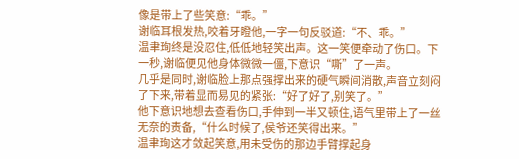像是带上了些笑意:“乖。”
谢临耳根发热,咬着牙瞪他,一字一句反驳道:“不、乖。”
温聿珣终是没忍住,低低地轻笑出声。这一笑便牵动了伤口。下一秒,谢临便见他身体微微一僵,下意识“嘶”了一声。
几乎是同时,谢临脸上那点强撑出来的硬气瞬间消散,声音立刻闷了下来,带着显而易见的紧张:“好了好了,别笑了。”
他下意识地想去查看伤口,手伸到一半又顿住,语气里带上了一丝无奈的责备,“什么时候了,侯爷还笑得出来。”
温聿珣这才敛起笑意,用未受伤的那边手臂撑起身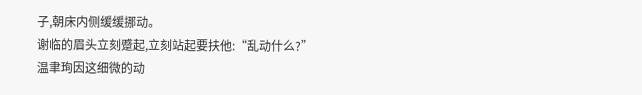子,朝床内侧缓缓挪动。
谢临的眉头立刻蹙起,立刻站起要扶他:“乱动什么?”
温聿珣因这细微的动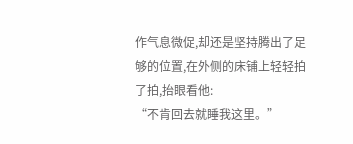作气息微促,却还是坚持腾出了足够的位置,在外侧的床铺上轻轻拍了拍,抬眼看他:
“不肯回去就睡我这里。”